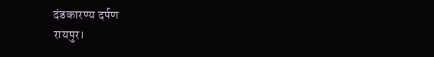दंडकारण्य दर्पण
रायपुर।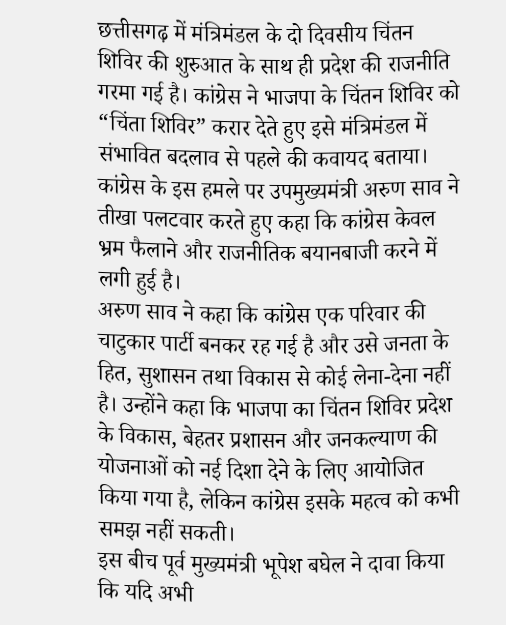छत्तीसगढ़ में मंत्रिमंडल के दो दिवसीय चिंतन शिविर की शुरुआत के साथ ही प्रदेश की राजनीति गरमा गई है। कांग्रेस ने भाजपा के चिंतन शिविर को “चिंता शिविर” करार देते हुए इसे मंत्रिमंडल में संभावित बदलाव से पहले की कवायद बताया। कांग्रेस के इस हमले पर उपमुख्यमंत्री अरुण साव ने तीखा पलटवार करते हुए कहा कि कांग्रेस केवल भ्रम फैलाने और राजनीतिक बयानबाजी करने में लगी हुई है।
अरुण साव ने कहा कि कांग्रेस एक परिवार की चाटुकार पार्टी बनकर रह गई है और उसे जनता के हित, सुशासन तथा विकास से कोई लेना-देना नहीं है। उन्होंने कहा कि भाजपा का चिंतन शिविर प्रदेश के विकास, बेहतर प्रशासन और जनकल्याण की योजनाओं को नई दिशा देने के लिए आयोजित किया गया है, लेकिन कांग्रेस इसके महत्व को कभी समझ नहीं सकती।
इस बीच पूर्व मुख्यमंत्री भूपेश बघेल ने दावा किया कि यदि अभी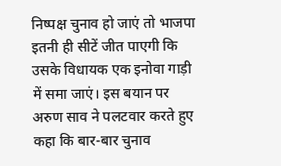निष्पक्ष चुनाव हो जाएं तो भाजपा इतनी ही सीटें जीत पाएगी कि उसके विधायक एक इनोवा गाड़ी में समा जाएं। इस बयान पर अरुण साव ने पलटवार करते हुए कहा कि बार-बार चुनाव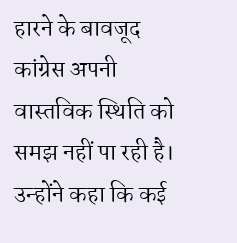हारने के बावजूद कांग्रेस अपनी वास्तविक स्थिति को समझ नहीं पा रही है। उन्होंने कहा कि कई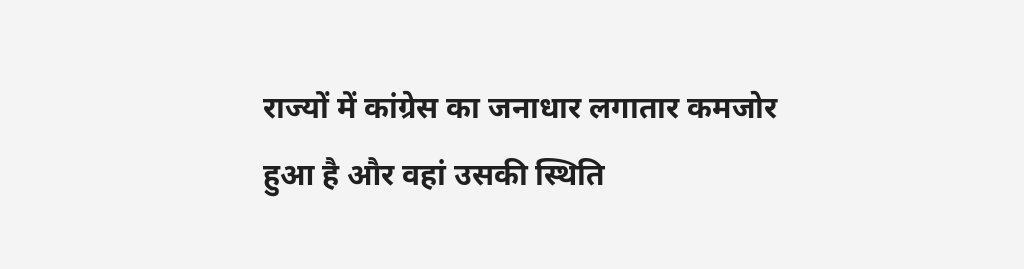राज्यों में कांग्रेस का जनाधार लगातार कमजोर हुआ है और वहां उसकी स्थिति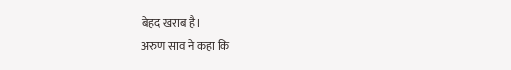बेहद खराब है।
अरुण साव ने कहा कि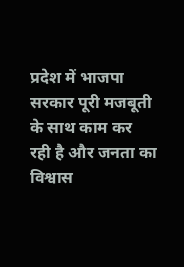प्रदेश में भाजपा सरकार पूरी मजबूती के साथ काम कर रही है और जनता का विश्वास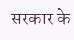सरकार के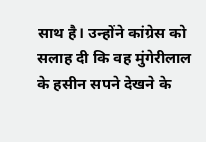साथ है। उन्होंने कांग्रेस को सलाह दी कि वह मुंगेरीलाल के हसीन सपने देखने के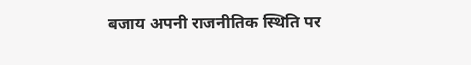बजाय अपनी राजनीतिक स्थिति पर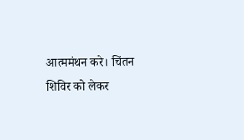आत्ममंथन करे। चिंतन शिविर को लेकर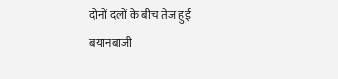दोनों दलों के बीच तेज हुई बयानबाजी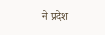ने प्रदेश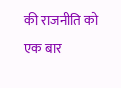की राजनीति को एक बार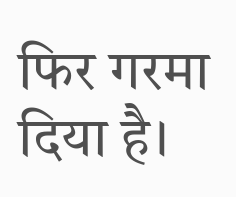फिर गरमा दिया है।